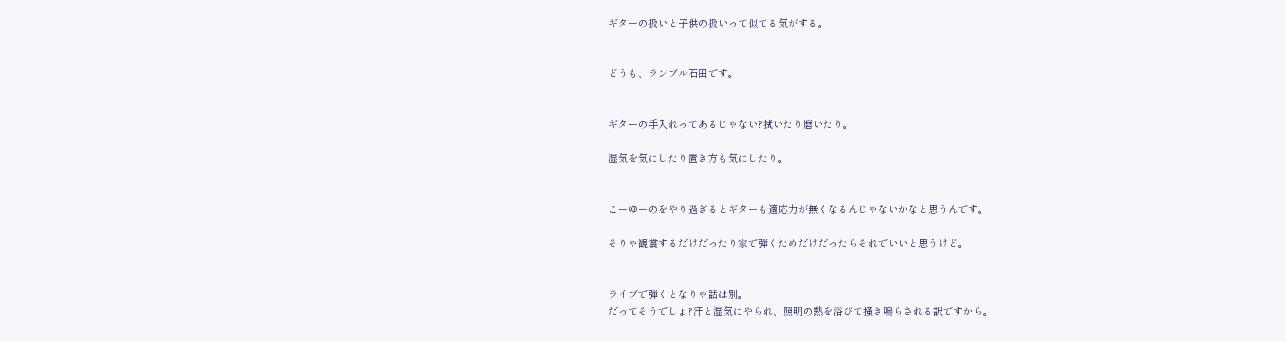ギターの扱いと子供の扱いって似てる気がする。


どうも、ランブル石田です。


ギターの手入れってあるじゃない?拭いたり磨いたり。

湿気を気にしたり置き方も気にしたり。


こーゆーのをやり過ぎるとギターも適応力が無くなるんじゃないかなと思うんです。

そりゃ観賞するだけだったり家で弾くためだけだったらそれでいいと思うけど。


ライブで弾くとなりゃ話は別。
だってそうでしょ?汗と湿気にやられ、照明の熱を浴びて掻き鳴らされる訳ですから。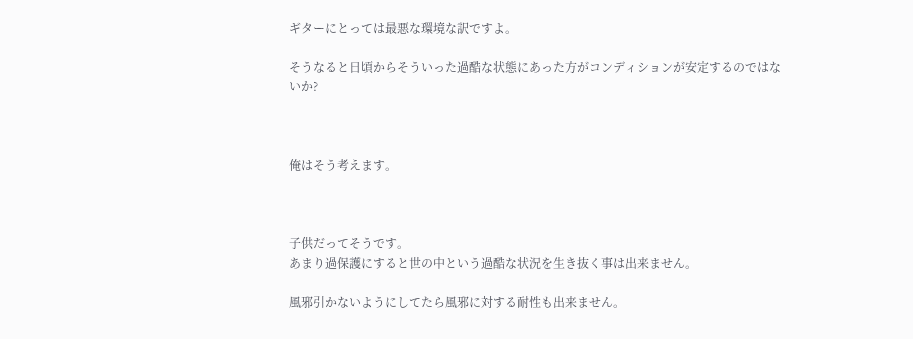ギターにとっては最悪な環境な訳ですよ。

そうなると日頃からそういった過酷な状態にあった方がコンディションが安定するのではないか?



俺はそう考えます。



子供だってそうです。
あまり過保護にすると世の中という過酷な状況を生き抜く事は出来ません。

風邪引かないようにしてたら風邪に対する耐性も出来ません。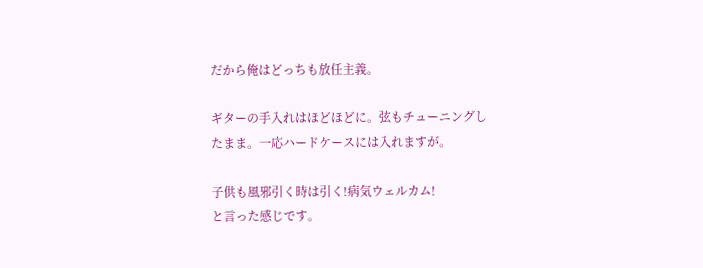だから俺はどっちも放任主義。

ギターの手入れはほどほどに。弦もチューニングしたまま。一応ハードケースには入れますが。

子供も風邪引く時は引く!病気ウェルカム!
と言った感じです。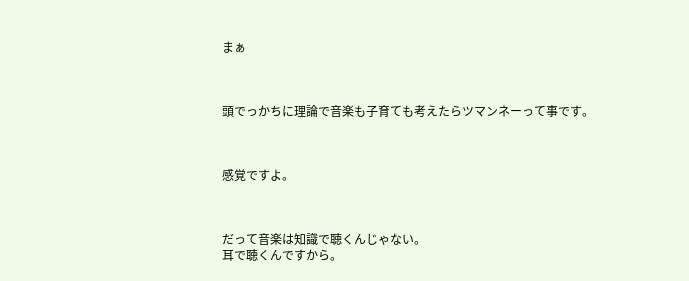まぁ



頭でっかちに理論で音楽も子育ても考えたらツマンネーって事です。



感覚ですよ。



だって音楽は知識で聴くんじゃない。
耳で聴くんですから。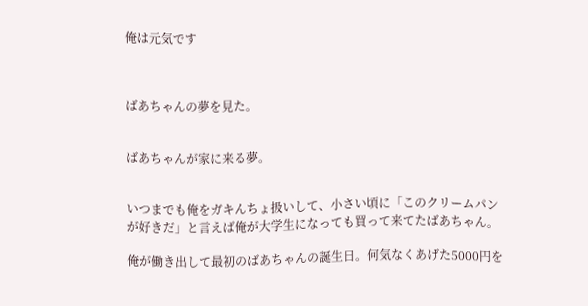俺は元気です



ばあちゃんの夢を見た。


ばあちゃんが家に来る夢。


いつまでも俺をガキんちょ扱いして、小さい頃に「このクリームパンが好きだ」と言えば俺が大学生になっても買って来てたばあちゃん。

俺が働き出して最初のばあちゃんの誕生日。何気なくあげた5000円を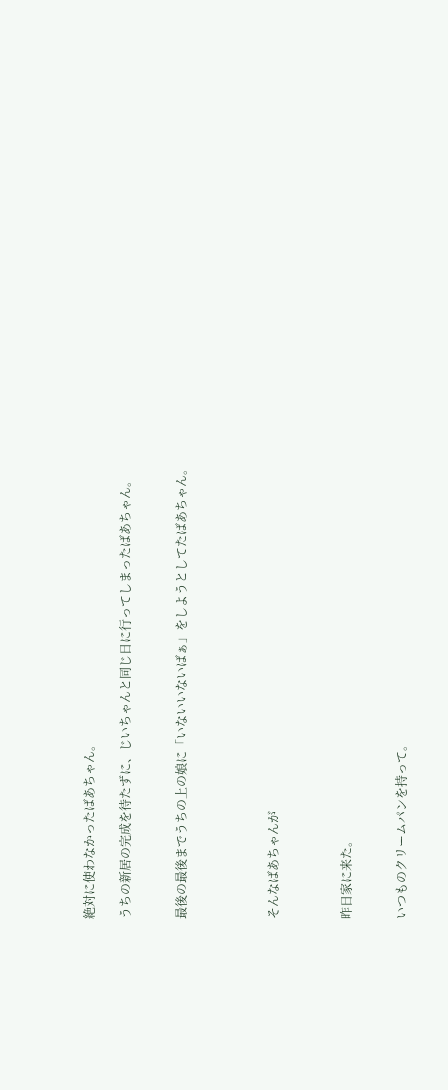絶対に使わなかったばあちゃん。

うちの新居の完成を待たずに、じいちゃんと同じ日に行ってしまったばあちゃん。


最後の最後までうちの上の娘に「いないいないばぁ」をしようとしてたばあちゃん。




そんなばあちゃんが



昨日家に来た。


いつものクリームパンを持って。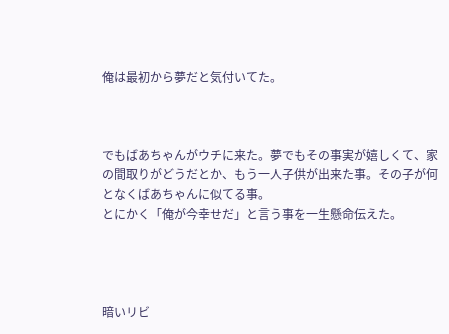俺は最初から夢だと気付いてた。



でもばあちゃんがウチに来た。夢でもその事実が嬉しくて、家の間取りがどうだとか、もう一人子供が出来た事。その子が何となくばあちゃんに似てる事。
とにかく「俺が今幸せだ」と言う事を一生懸命伝えた。




暗いリビ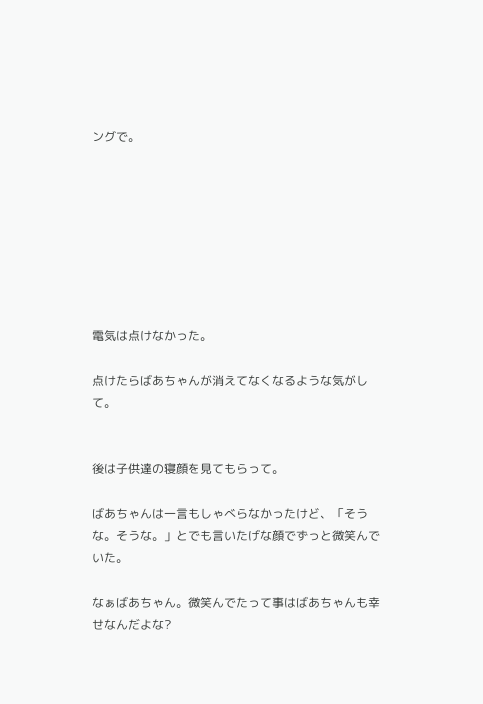ングで。








電気は点けなかった。

点けたらばあちゃんが消えてなくなるような気がして。


後は子供達の寝顔を見てもらって。

ばあちゃんは一言もしゃべらなかったけど、「そうな。そうな。」とでも言いたげな顔でずっと微笑んでいた。

なぁばあちゃん。微笑んでたって事はばあちゃんも幸せなんだよな?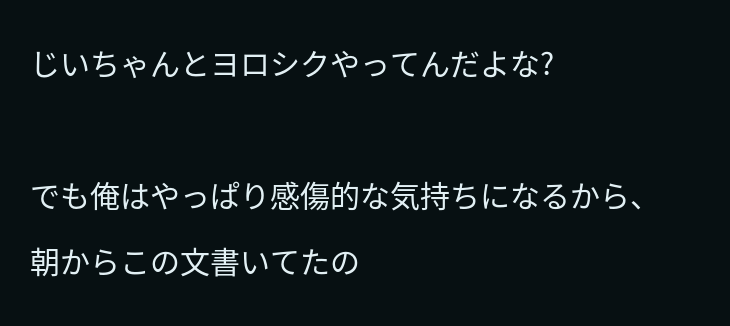じいちゃんとヨロシクやってんだよな?



でも俺はやっぱり感傷的な気持ちになるから、

朝からこの文書いてたの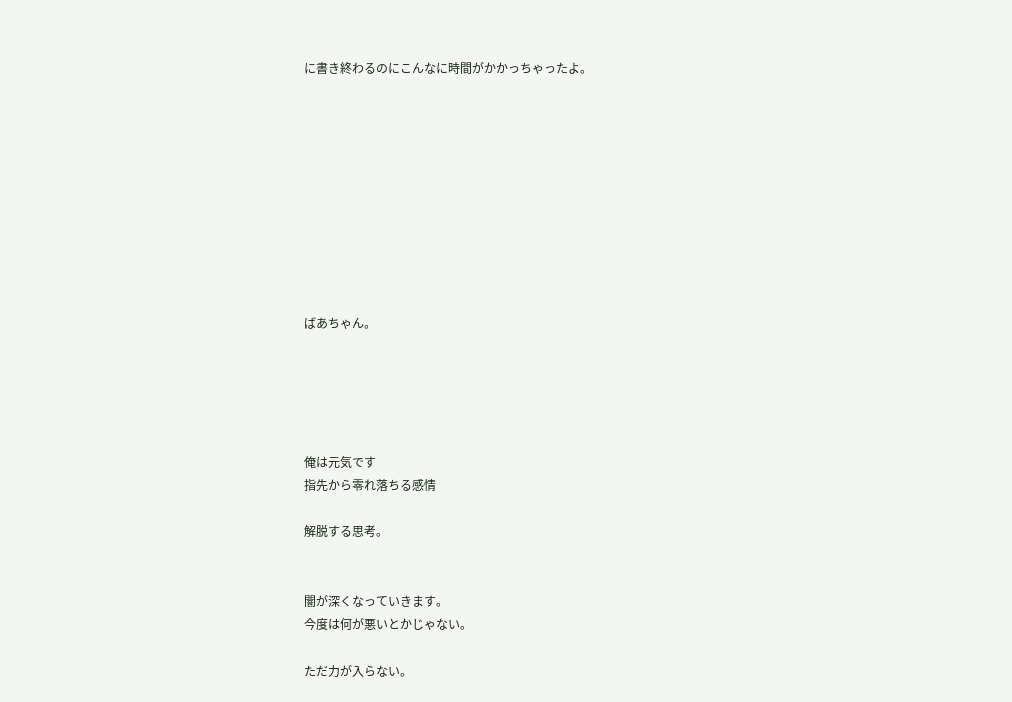に書き終わるのにこんなに時間がかかっちゃったよ。










ばあちゃん。





俺は元気です
指先から零れ落ちる感情

解脱する思考。


闇が深くなっていきます。
今度は何が悪いとかじゃない。

ただ力が入らない。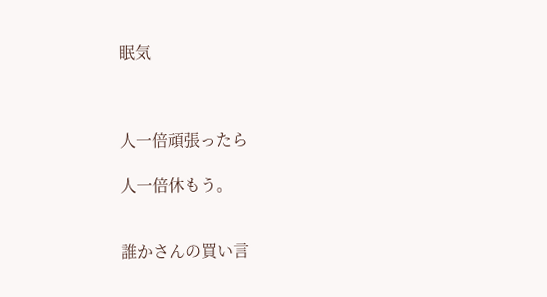眠気



人一倍頑張ったら

人一倍休もう。


誰かさんの買い言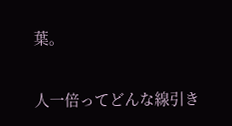葉。

人一倍ってどんな線引き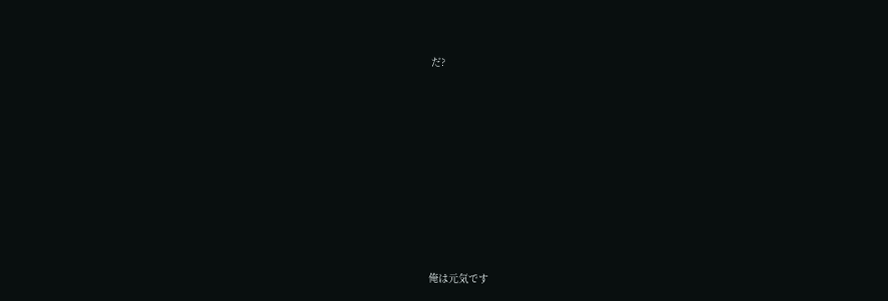だ?











俺は元気です